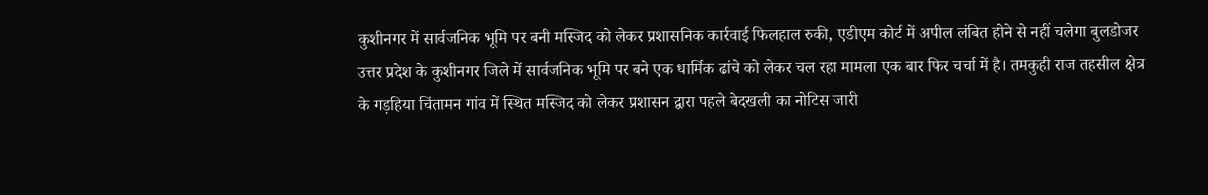कुशीनगर में सार्वजनिक भूमि पर बनी मस्जिद को लेकर प्रशासनिक कार्रवाई फिलहाल रुकी, एडीएम कोर्ट में अपील लंबित होने से नहीं चलेगा बुलडोजर
उत्तर प्रदेश के कुशीनगर जिले में सार्वजनिक भूमि पर बने एक धार्मिक ढांचे को लेकर चल रहा मामला एक बार फिर चर्चा में है। तमकुही राज तहसील क्षेत्र के गड़हिया चिंतामन गांव में स्थित मस्जिद को लेकर प्रशासन द्वारा पहले बेदखली का नोटिस जारी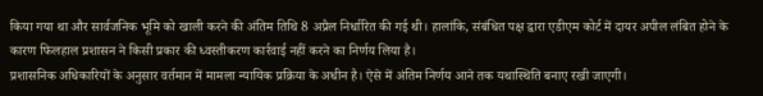किया गया था और सार्वजनिक भूमि को खाली करने की अंतिम तिथि 8 अप्रैल निर्धारित की गई थी। हालांकि, संबंधित पक्ष द्वारा एडीएम कोर्ट में दायर अपील लंबित होने के कारण फिलहाल प्रशासन ने किसी प्रकार की ध्वस्तीकरण कार्रवाई नहीं करने का निर्णय लिया है।
प्रशासनिक अधिकारियों के अनुसार वर्तमान में मामला न्यायिक प्रक्रिया के अधीन है। ऐसे में अंतिम निर्णय आने तक यथास्थिति बनाए रखी जाएगी।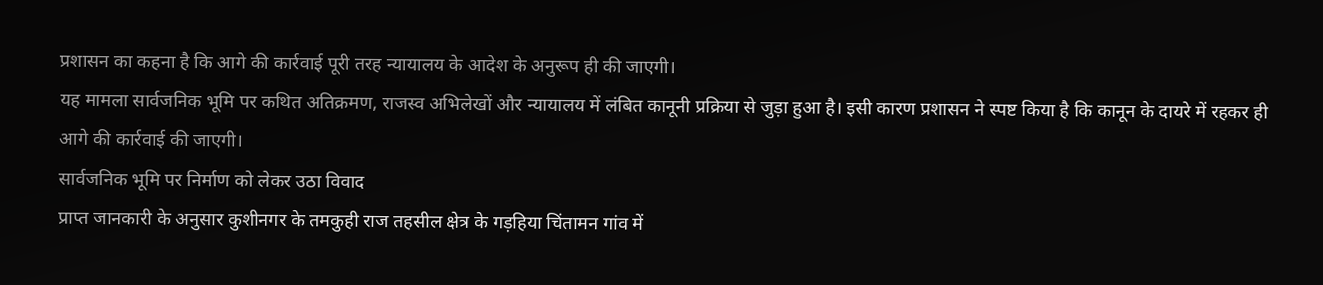प्रशासन का कहना है कि आगे की कार्रवाई पूरी तरह न्यायालय के आदेश के अनुरूप ही की जाएगी।
यह मामला सार्वजनिक भूमि पर कथित अतिक्रमण, राजस्व अभिलेखों और न्यायालय में लंबित कानूनी प्रक्रिया से जुड़ा हुआ है। इसी कारण प्रशासन ने स्पष्ट किया है कि कानून के दायरे में रहकर ही आगे की कार्रवाई की जाएगी।
सार्वजनिक भूमि पर निर्माण को लेकर उठा विवाद
प्राप्त जानकारी के अनुसार कुशीनगर के तमकुही राज तहसील क्षेत्र के गड़हिया चिंतामन गांव में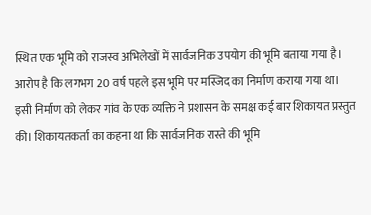स्थित एक भूमि को राजस्व अभिलेखों में सार्वजनिक उपयोग की भूमि बताया गया है। आरोप है कि लगभग 20 वर्ष पहले इस भूमि पर मस्जिद का निर्माण कराया गया था।
इसी निर्माण को लेकर गांव के एक व्यक्ति ने प्रशासन के समक्ष कई बार शिकायत प्रस्तुत की। शिकायतकर्ता का कहना था कि सार्वजनिक रास्ते की भूमि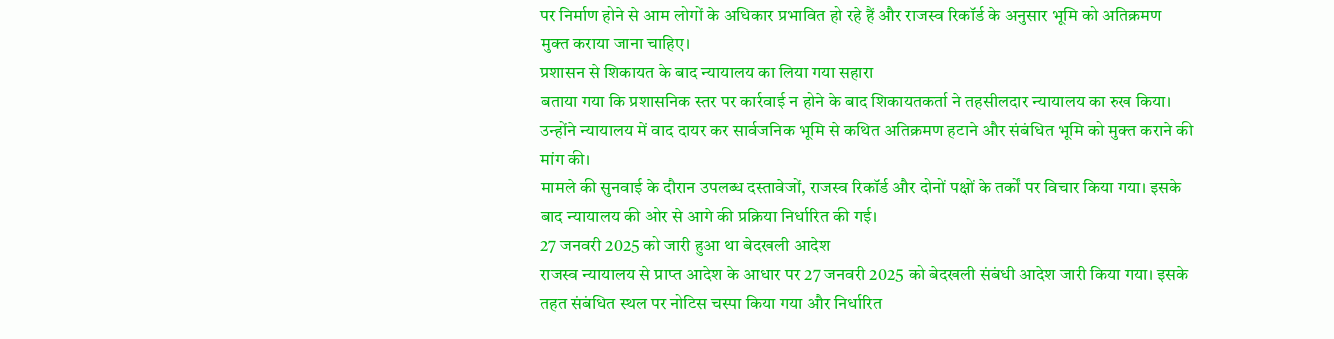पर निर्माण होने से आम लोगों के अधिकार प्रभावित हो रहे हैं और राजस्व रिकॉर्ड के अनुसार भूमि को अतिक्रमण मुक्त कराया जाना चाहिए।
प्रशासन से शिकायत के बाद न्यायालय का लिया गया सहारा
बताया गया कि प्रशासनिक स्तर पर कार्रवाई न होने के बाद शिकायतकर्ता ने तहसीलदार न्यायालय का रुख किया। उन्होंने न्यायालय में वाद दायर कर सार्वजनिक भूमि से कथित अतिक्रमण हटाने और संबंधित भूमि को मुक्त कराने की मांग की।
मामले की सुनवाई के दौरान उपलब्ध दस्तावेजों, राजस्व रिकॉर्ड और दोनों पक्षों के तर्कों पर विचार किया गया। इसके बाद न्यायालय की ओर से आगे की प्रक्रिया निर्धारित की गई।
27 जनवरी 2025 को जारी हुआ था बेदखली आदेश
राजस्व न्यायालय से प्राप्त आदेश के आधार पर 27 जनवरी 2025 को बेदखली संबंधी आदेश जारी किया गया। इसके तहत संबंधित स्थल पर नोटिस चस्पा किया गया और निर्धारित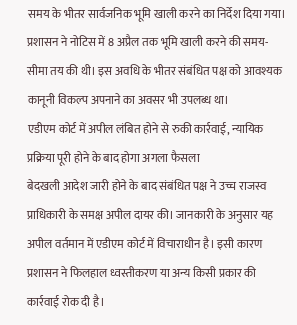समय के भीतर सार्वजनिक भूमि खाली करने का निर्देश दिया गया।
प्रशासन ने नोटिस में 8 अप्रैल तक भूमि खाली करने की समय-सीमा तय की थी। इस अवधि के भीतर संबंधित पक्ष को आवश्यक कानूनी विकल्प अपनाने का अवसर भी उपलब्ध था।
एडीएम कोर्ट में अपील लंबित होने से रुकी कार्रवाई, न्यायिक प्रक्रिया पूरी होने के बाद होगा अगला फैसला
बेदखली आदेश जारी होने के बाद संबंधित पक्ष ने उच्च राजस्व प्राधिकारी के समक्ष अपील दायर की। जानकारी के अनुसार यह अपील वर्तमान में एडीएम कोर्ट में विचाराधीन है। इसी कारण प्रशासन ने फिलहाल ध्वस्तीकरण या अन्य किसी प्रकार की कार्रवाई रोक दी है।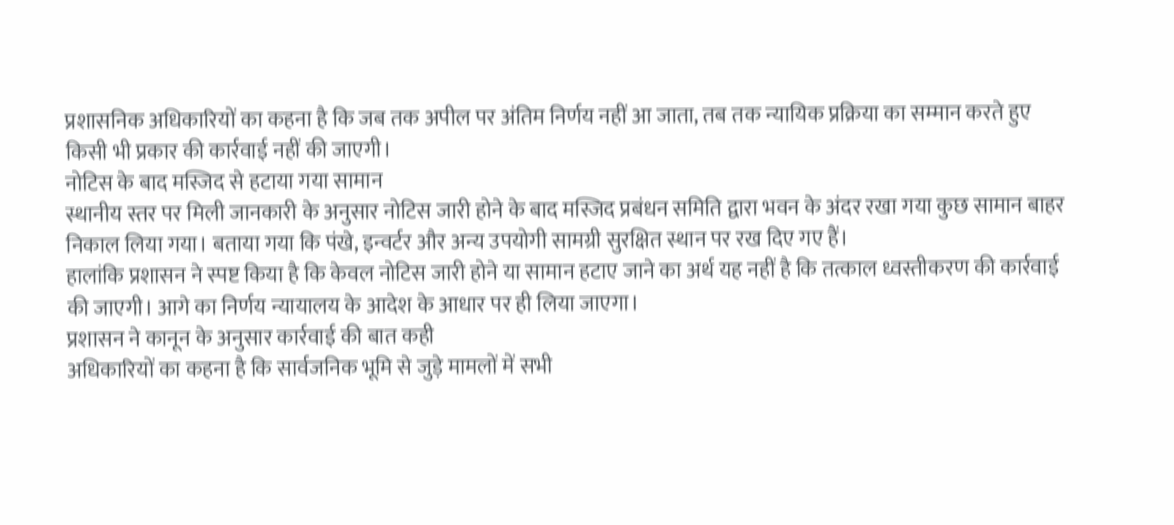प्रशासनिक अधिकारियों का कहना है कि जब तक अपील पर अंतिम निर्णय नहीं आ जाता, तब तक न्यायिक प्रक्रिया का सम्मान करते हुए किसी भी प्रकार की कार्रवाई नहीं की जाएगी।
नोटिस के बाद मस्जिद से हटाया गया सामान
स्थानीय स्तर पर मिली जानकारी के अनुसार नोटिस जारी होने के बाद मस्जिद प्रबंधन समिति द्वारा भवन के अंदर रखा गया कुछ सामान बाहर निकाल लिया गया। बताया गया कि पंखे, इन्वर्टर और अन्य उपयोगी सामग्री सुरक्षित स्थान पर रख दिए गए हैं।
हालांकि प्रशासन ने स्पष्ट किया है कि केवल नोटिस जारी होने या सामान हटाए जाने का अर्थ यह नहीं है कि तत्काल ध्वस्तीकरण की कार्रवाई की जाएगी। आगे का निर्णय न्यायालय के आदेश के आधार पर ही लिया जाएगा।
प्रशासन ने कानून के अनुसार कार्रवाई की बात कही
अधिकारियों का कहना है कि सार्वजनिक भूमि से जुड़े मामलों में सभी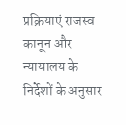प्रक्रियाएं राजस्व कानून और न्यायालय के निर्देशों के अनुसार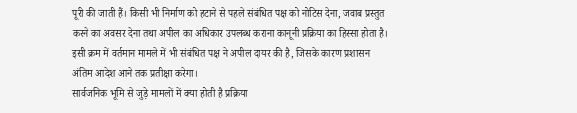पूरी की जाती हैं। किसी भी निर्माण को हटाने से पहले संबंधित पक्ष को नोटिस देना, जवाब प्रस्तुत करने का अवसर देना तथा अपील का अधिकार उपलब्ध कराना कानूनी प्रक्रिया का हिस्सा होता है।
इसी क्रम में वर्तमान मामले में भी संबंधित पक्ष ने अपील दायर की है, जिसके कारण प्रशासन अंतिम आदेश आने तक प्रतीक्षा करेगा।
सार्वजनिक भूमि से जुड़े मामलों में क्या होती है प्रक्रिया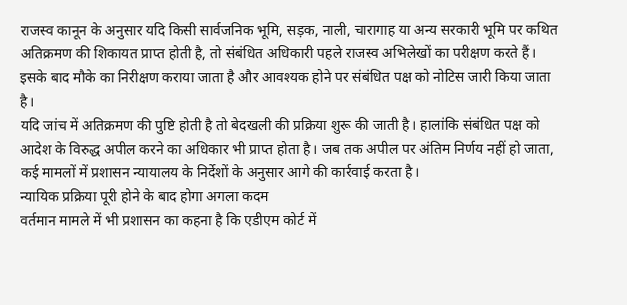राजस्व कानून के अनुसार यदि किसी सार्वजनिक भूमि, सड़क, नाली, चारागाह या अन्य सरकारी भूमि पर कथित अतिक्रमण की शिकायत प्राप्त होती है, तो संबंधित अधिकारी पहले राजस्व अभिलेखों का परीक्षण करते हैं। इसके बाद मौके का निरीक्षण कराया जाता है और आवश्यक होने पर संबंधित पक्ष को नोटिस जारी किया जाता है।
यदि जांच में अतिक्रमण की पुष्टि होती है तो बेदखली की प्रक्रिया शुरू की जाती है। हालांकि संबंधित पक्ष को आदेश के विरुद्ध अपील करने का अधिकार भी प्राप्त होता है। जब तक अपील पर अंतिम निर्णय नहीं हो जाता, कई मामलों में प्रशासन न्यायालय के निर्देशों के अनुसार आगे की कार्रवाई करता है।
न्यायिक प्रक्रिया पूरी होने के बाद होगा अगला कदम
वर्तमान मामले में भी प्रशासन का कहना है कि एडीएम कोर्ट में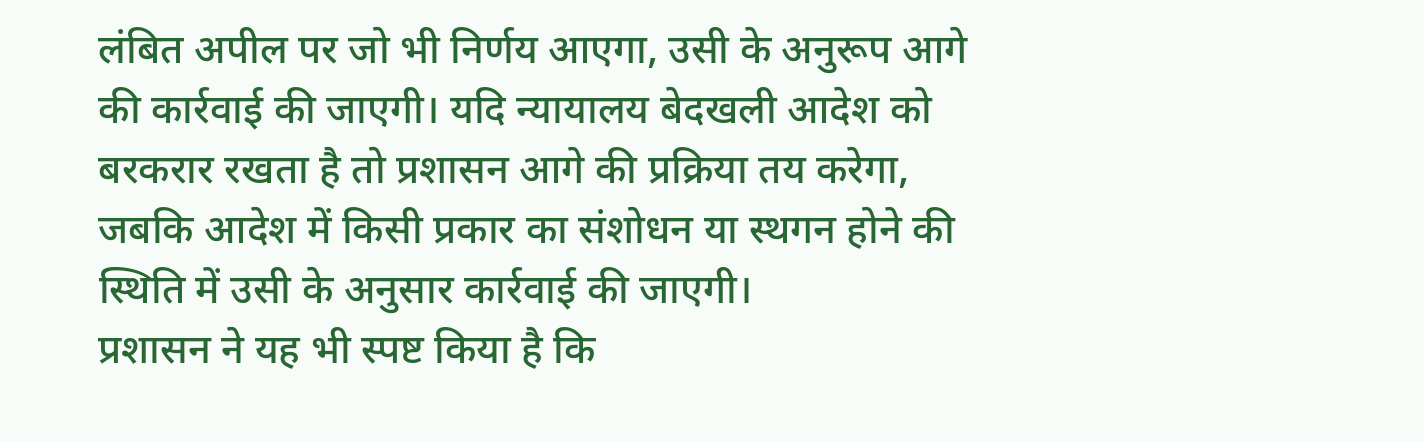लंबित अपील पर जो भी निर्णय आएगा, उसी के अनुरूप आगे की कार्रवाई की जाएगी। यदि न्यायालय बेदखली आदेश को बरकरार रखता है तो प्रशासन आगे की प्रक्रिया तय करेगा, जबकि आदेश में किसी प्रकार का संशोधन या स्थगन होने की स्थिति में उसी के अनुसार कार्रवाई की जाएगी।
प्रशासन ने यह भी स्पष्ट किया है कि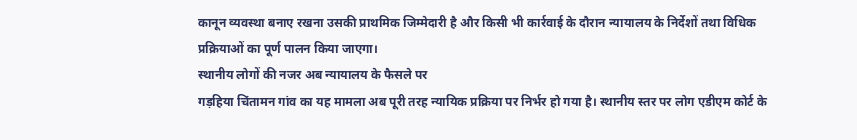कानून व्यवस्था बनाए रखना उसकी प्राथमिक जिम्मेदारी है और किसी भी कार्रवाई के दौरान न्यायालय के निर्देशों तथा विधिक प्रक्रियाओं का पूर्ण पालन किया जाएगा।
स्थानीय लोगों की नजर अब न्यायालय के फैसले पर
गड़हिया चिंतामन गांव का यह मामला अब पूरी तरह न्यायिक प्रक्रिया पर निर्भर हो गया है। स्थानीय स्तर पर लोग एडीएम कोर्ट के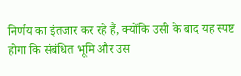निर्णय का इंतजार कर रहे हैं, क्योंकि उसी के बाद यह स्पष्ट होगा कि संबंधित भूमि और उस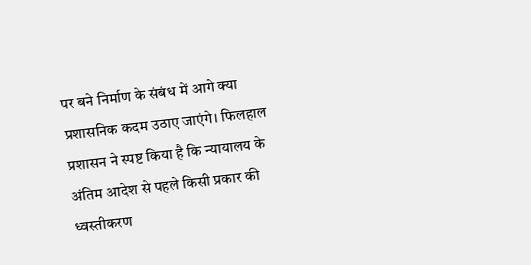पर बने निर्माण के संबंध में आगे क्या प्रशासनिक कदम उठाए जाएंगे। फिलहाल प्रशासन ने स्पष्ट किया है कि न्यायालय के अंतिम आदेश से पहले किसी प्रकार की ध्वस्तीकरण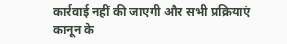कार्रवाई नहीं की जाएगी और सभी प्रक्रियाएं कानून के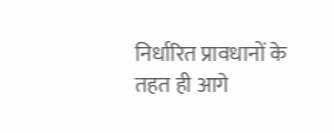निर्धारित प्रावधानों के तहत ही आगे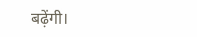बढ़ेंगी।